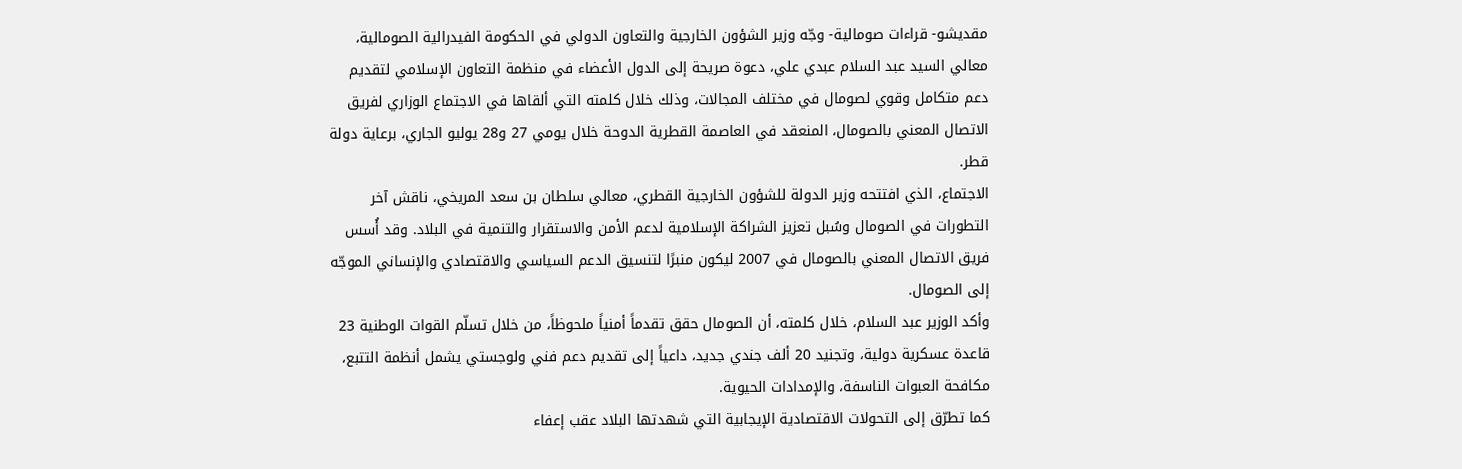مقديشو- قراءات صومالية- وجّه وزير الشؤون الخارجية والتعاون الدولي في الحكومة الفيدرالية الصومالية، معالي السيد عبد السلام عبدي علي، دعوة صريحة إلى الدول الأعضاء في منظمة التعاون الإسلامي لتقديم دعم متكامل وقوي لصومال في مختلف المجالات، وذلك خلال كلمته التي ألقاها في الاجتماع الوزاري لفريق الاتصال المعني بالصومال، المنعقد في العاصمة القطرية الدوحة خلال يومي 27 و28 يوليو الجاري، برعاية دولة قطر.
الاجتماع، الذي افتتحه وزير الدولة للشؤون الخارجية القطري، معالي سلطان بن سعد المريخي، ناقش آخر التطورات في الصومال وسُبل تعزيز الشراكة الإسلامية لدعم الأمن والاستقرار والتنمية في البلاد. وقد أُسس فريق الاتصال المعني بالصومال في 2007 ليكون منبرًا لتنسيق الدعم السياسي والاقتصادي والإنساني الموجّه إلى الصومال.
وأكد الوزير عبد السلام، خلال كلمته، أن الصومال حقق تقدماً أمنياً ملحوظاً، من خلال تسلّم القوات الوطنية 23 قاعدة عسكرية دولية، وتجنيد 20 ألف جندي جديد، داعياً إلى تقديم دعم فني ولوجستي يشمل أنظمة التتبع، مكافحة العبوات الناسفة، والإمدادات الحيوية.
كما تطرّق إلى التحولات الاقتصادية الإيجابية التي شهدتها البلاد عقب إعفاء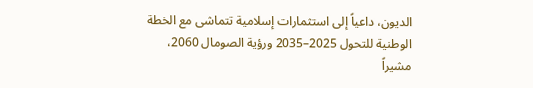الديون، داعياً إلى استثمارات إسلامية تتماشى مع الخطة الوطنية للتحول 2025–2035 ورؤية الصومال 2060، مشيراً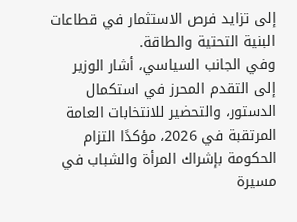إلى تزايد فرص الاستثمار في قطاعات البنية التحتية والطاقة.
وفي الجانب السياسي، أشار الوزير إلى التقدم المحرز في استكمال الدستور، والتحضير للانتخابات العامة المرتقبة في 2026، مؤكدًا التزام الحكومة بإشراك المرأة والشباب في مسيرة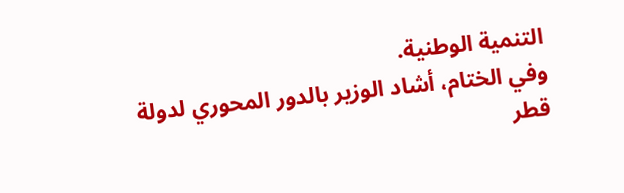التنمية الوطنية.
وفي الختام، أشاد الوزير بالدور المحوري لدولة قطر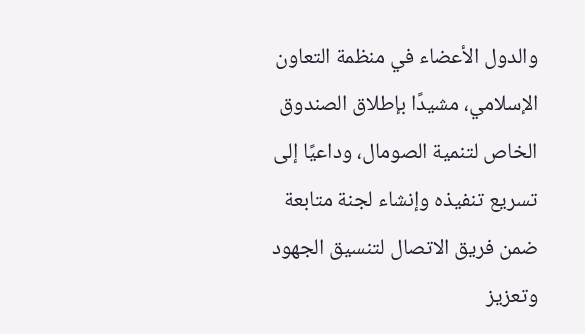والدول الأعضاء في منظمة التعاون الإسلامي، مشيدًا بإطلاق الصندوق الخاص لتنمية الصومال، وداعيًا إلى تسريع تنفيذه وإنشاء لجنة متابعة ضمن فريق الاتصال لتنسيق الجهود وتعزيز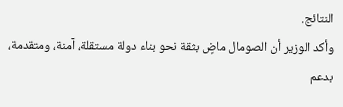النتائج.
وأكد الوزير أن الصومال ماضٍ بثقة نحو بناء دولة مستقلة، آمنة، ومتقدمة، بدعم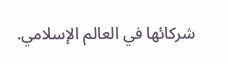شركائها في العالم الإسلامي.